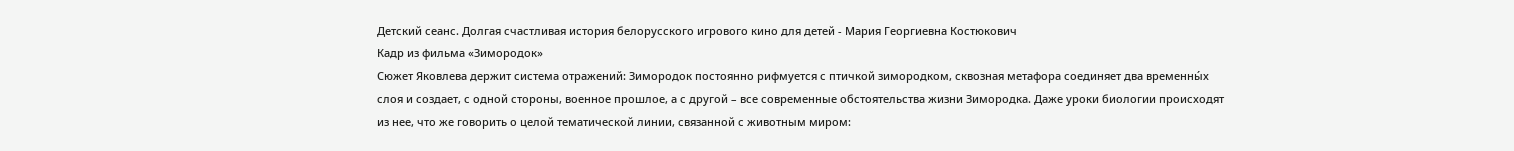Детский сеанс. Долгая счастливая история белорусского игрового кино для детей - Мария Георгиевна Костюкович
Кадр из фильма «Зимородок»
Сюжет Яковлева держит система отражений: Зимородок постоянно рифмуется с птичкой зимородком, сквозная метафора соединяет два временны́х слоя и создает, с одной стороны, военное прошлое, а с другой – все современные обстоятельства жизни Зимородка. Даже уроки биологии происходят из нее, что же говорить о целой тематической линии, связанной с животным миром: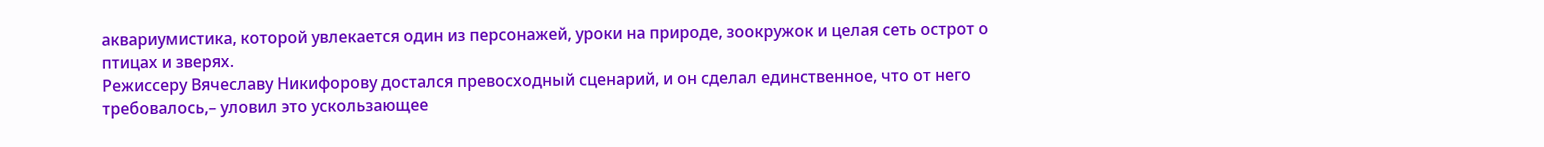аквариумистика, которой увлекается один из персонажей, уроки на природе, зоокружок и целая сеть острот о птицах и зверях.
Режиссеру Вячеславу Никифорову достался превосходный сценарий, и он сделал единственное, что от него требовалось,– уловил это ускользающее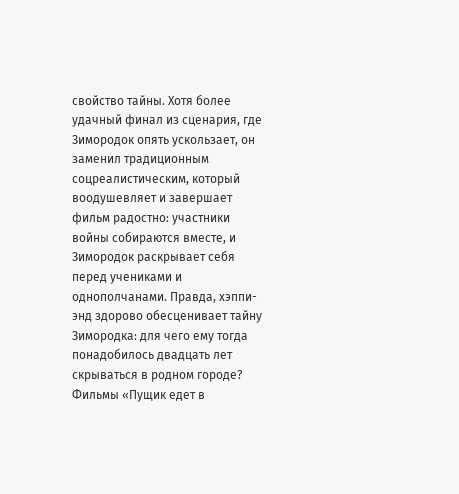свойство тайны. Хотя более удачный финал из сценария, где Зимородок опять ускользает, он заменил традиционным соцреалистическим, который воодушевляет и завершает фильм радостно: участники войны собираются вместе, и Зимородок раскрывает себя перед учениками и однополчанами. Правда, хэппи-энд здорово обесценивает тайну Зимородка: для чего ему тогда понадобилось двадцать лет скрываться в родном городе?
Фильмы «Пущик едет в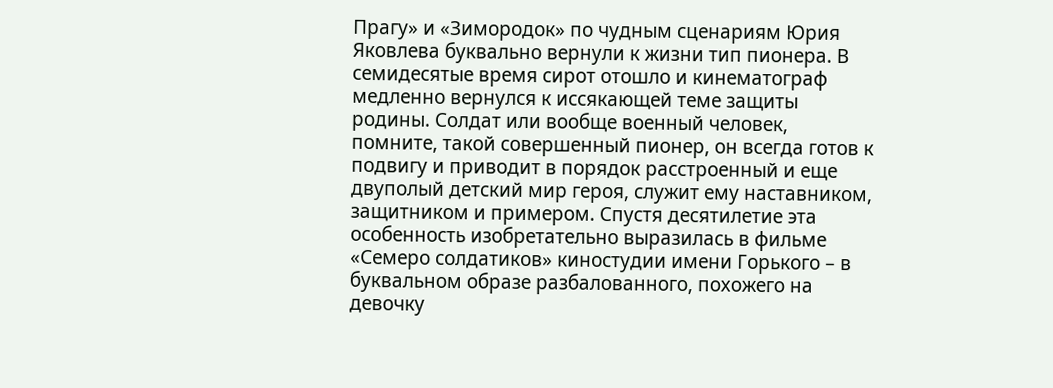Прагу» и «Зимородок» по чудным сценариям Юрия Яковлева буквально вернули к жизни тип пионера. В семидесятые время сирот отошло и кинематограф медленно вернулся к иссякающей теме защиты родины. Солдат или вообще военный человек, помните, такой совершенный пионер, он всегда готов к подвигу и приводит в порядок расстроенный и еще двуполый детский мир героя, служит ему наставником, защитником и примером. Спустя десятилетие эта особенность изобретательно выразилась в фильме «Семеро солдатиков» киностудии имени Горького – в буквальном образе разбалованного, похожего на девочку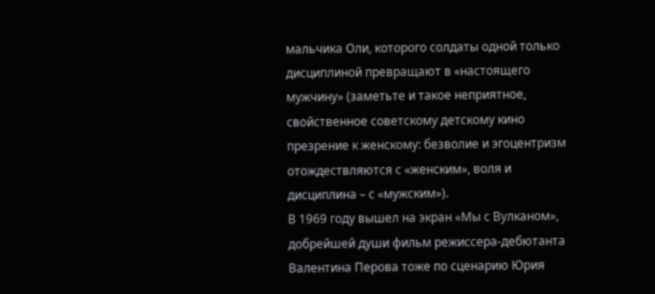мальчика Оли, которого солдаты одной только дисциплиной превращают в «настоящего мужчину» (заметьте и такое неприятное, свойственное советскому детскому кино презрение к женскому: безволие и эгоцентризм отождествляются с «женским», воля и дисциплина – с «мужским»).
В 1969 году вышел на экран «Мы с Вулканом», добрейшей души фильм режиссера-дебютанта Валентина Перова тоже по сценарию Юрия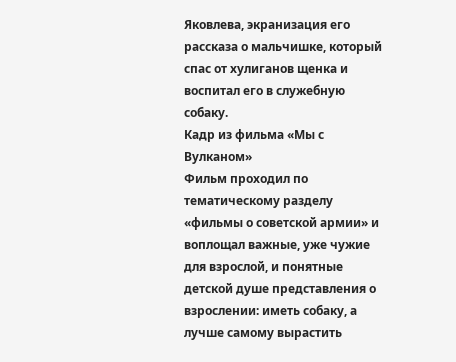Яковлева, экранизация его рассказа о мальчишке, который спас от хулиганов щенка и воспитал его в служебную собаку.
Кадр из фильма «Мы с Вулканом»
Фильм проходил по тематическому разделу «фильмы о советской армии» и воплощал важные, уже чужие для взрослой, и понятные детской душе представления о взрослении: иметь собаку, а лучше самому вырастить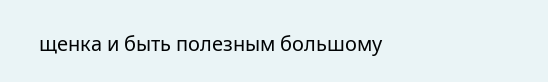щенка и быть полезным большому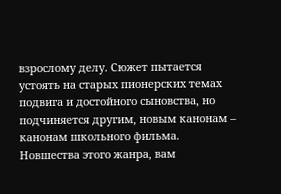взрослому делу. Сюжет пытается устоять на старых пионерских темах подвига и достойного сыновства, но подчиняется другим, новым канонам – канонам школьного фильма. Новшества этого жанра, вам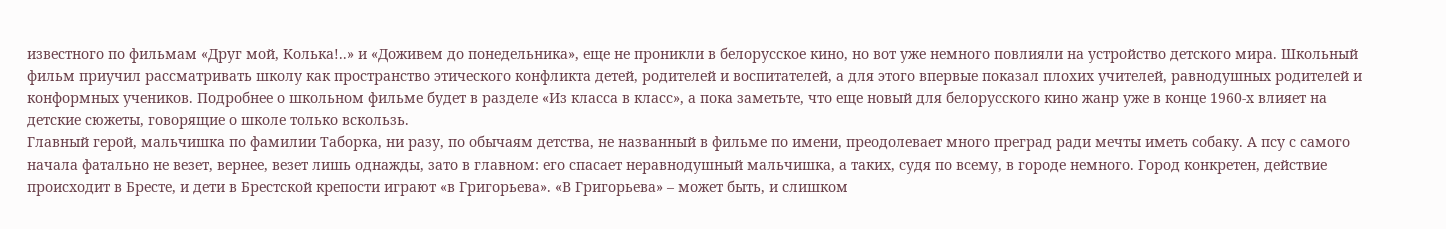известного по фильмам «Друг мой, Колька!..» и «Доживем до понедельника», еще не проникли в белорусское кино, но вот уже немного повлияли на устройство детского мира. Школьный фильм приучил рассматривать школу как пространство этического конфликта детей, родителей и воспитателей, а для этого впервые показал плохих учителей, равнодушных родителей и конформных учеников. Подробнее о школьном фильме будет в разделе «Из класса в класс», а пока заметьте, что еще новый для белорусского кино жанр уже в конце 1960-х влияет на детские сюжеты, говорящие о школе только вскользь.
Главный герой, мальчишка по фамилии Таборка, ни разу, по обычаям детства, не названный в фильме по имени, преодолевает много преград ради мечты иметь собаку. А псу с самого начала фатально не везет, вернее, везет лишь однажды, зато в главном: его спасает неравнодушный мальчишка, а таких, судя по всему, в городе немного. Город конкретен, действие происходит в Бресте, и дети в Брестской крепости играют «в Григорьева». «В Григорьева» – может быть, и слишком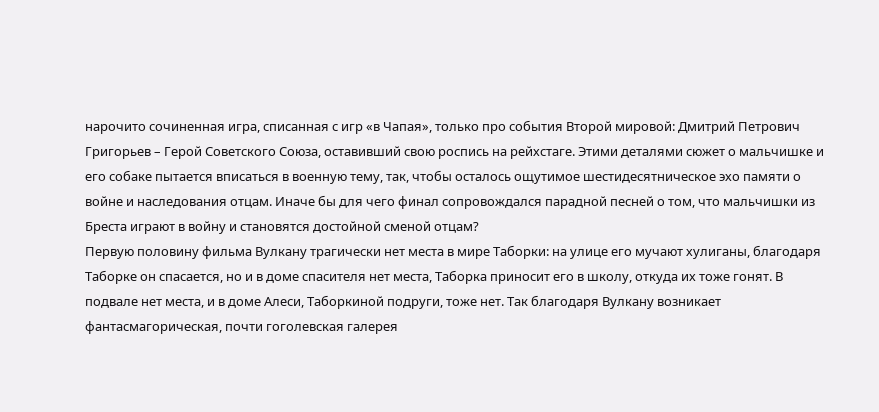нарочито сочиненная игра, списанная с игр «в Чапая», только про события Второй мировой: Дмитрий Петрович Григорьев – Герой Советского Союза, оставивший свою роспись на рейхстаге. Этими деталями сюжет о мальчишке и его собаке пытается вписаться в военную тему, так, чтобы осталось ощутимое шестидесятническое эхо памяти о войне и наследования отцам. Иначе бы для чего финал сопровождался парадной песней о том, что мальчишки из Бреста играют в войну и становятся достойной сменой отцам?
Первую половину фильма Вулкану трагически нет места в мире Таборки: на улице его мучают хулиганы, благодаря Таборке он спасается, но и в доме спасителя нет места, Таборка приносит его в школу, откуда их тоже гонят. В подвале нет места, и в доме Алеси, Таборкиной подруги, тоже нет. Так благодаря Вулкану возникает фантасмагорическая, почти гоголевская галерея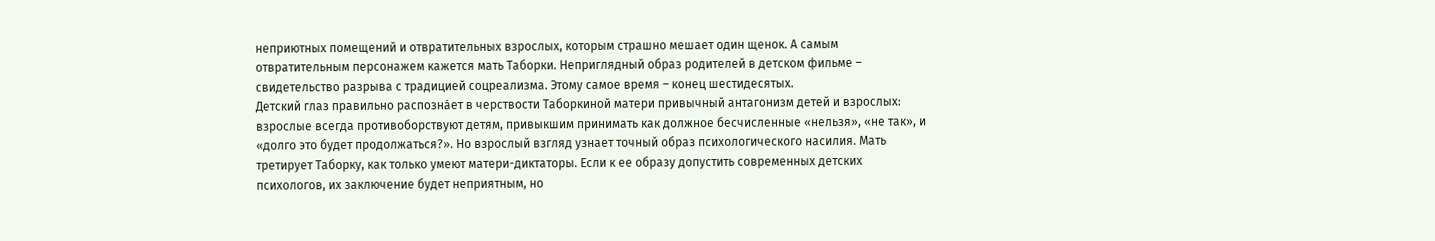неприютных помещений и отвратительных взрослых, которым страшно мешает один щенок. А самым отвратительным персонажем кажется мать Таборки. Неприглядный образ родителей в детском фильме – свидетельство разрыва с традицией соцреализма. Этому самое время – конец шестидесятых.
Детский глаз правильно распозна́ет в черствости Таборкиной матери привычный антагонизм детей и взрослых: взрослые всегда противоборствуют детям, привыкшим принимать как должное бесчисленные «нельзя», «не так», и «долго это будет продолжаться?». Но взрослый взгляд узнает точный образ психологического насилия. Мать третирует Таборку, как только умеют матери-диктаторы. Если к ее образу допустить современных детских психологов, их заключение будет неприятным, но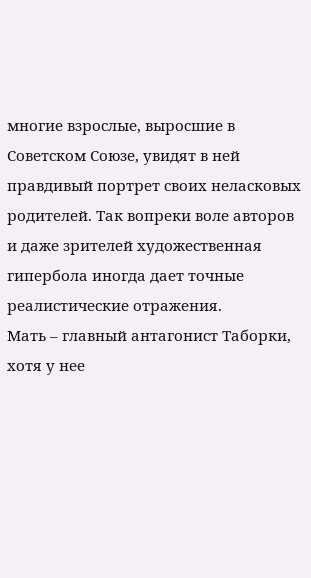многие взрослые, выросшие в Советском Союзе, увидят в ней правдивый портрет своих неласковых родителей. Так вопреки воле авторов и даже зрителей художественная гипербола иногда дает точные реалистические отражения.
Мать – главный антагонист Таборки, хотя у нее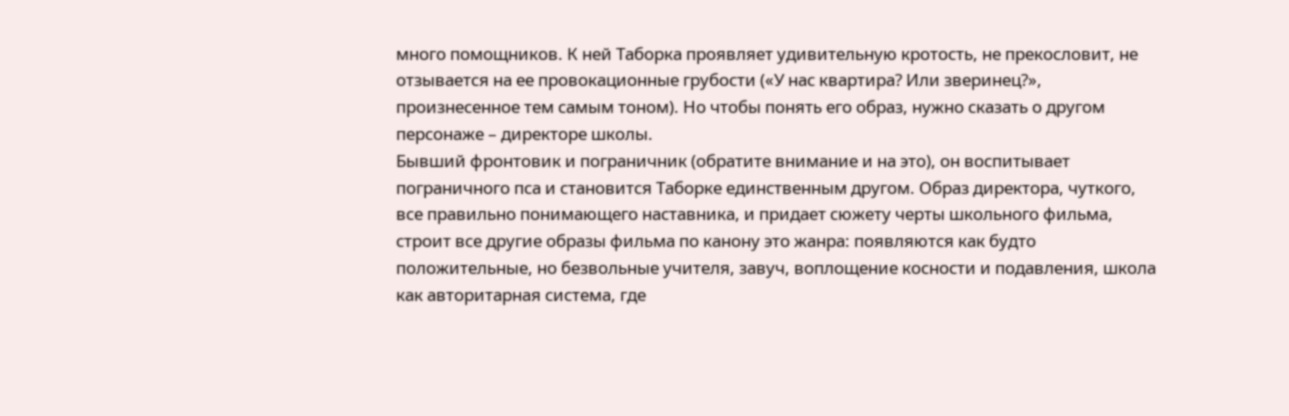много помощников. К ней Таборка проявляет удивительную кротость, не прекословит, не отзывается на ее провокационные грубости («У нас квартира? Или зверинец?», произнесенное тем самым тоном). Но чтобы понять его образ, нужно сказать о другом персонаже – директоре школы.
Бывший фронтовик и пограничник (обратите внимание и на это), он воспитывает пограничного пса и становится Таборке единственным другом. Образ директора, чуткого, все правильно понимающего наставника, и придает сюжету черты школьного фильма, строит все другие образы фильма по канону это жанра: появляются как будто положительные, но безвольные учителя, завуч, воплощение косности и подавления, школа как авторитарная система, где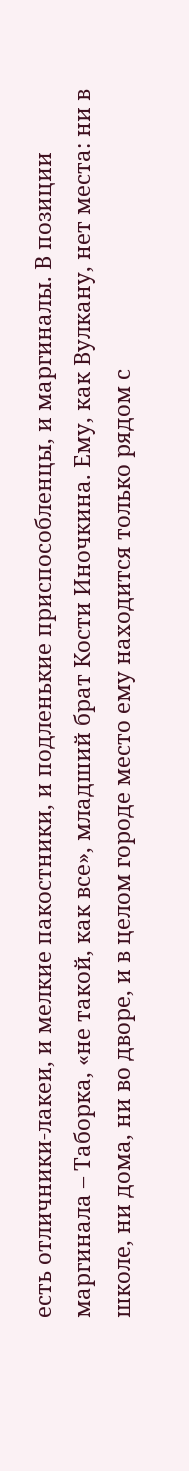есть отличники-лакеи, и мелкие пакостники, и подленькие приспособленцы, и маргиналы. В позиции маргинала – Таборка, «не такой, как все», младший брат Кости Иночкина. Ему, как Вулкану, нет места: ни в школе, ни дома, ни во дворе, и в целом городе место ему находится только рядом с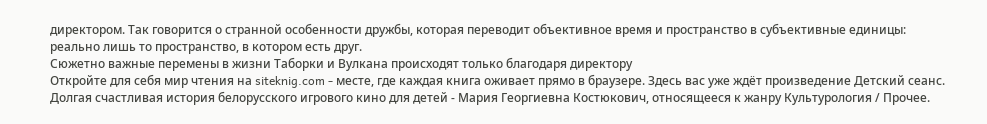директором. Так говорится о странной особенности дружбы, которая переводит объективное время и пространство в субъективные единицы: реально лишь то пространство, в котором есть друг.
Сюжетно важные перемены в жизни Таборки и Вулкана происходят только благодаря директору
Откройте для себя мир чтения на siteknig.com - месте, где каждая книга оживает прямо в браузере. Здесь вас уже ждёт произведение Детский сеанс. Долгая счастливая история белорусского игрового кино для детей - Мария Георгиевна Костюкович, относящееся к жанру Культурология / Прочее.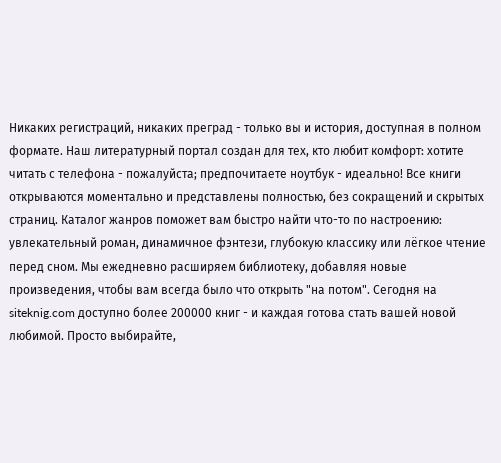Никаких регистраций, никаких преград - только вы и история, доступная в полном формате. Наш литературный портал создан для тех, кто любит комфорт: хотите читать с телефона - пожалуйста; предпочитаете ноутбук - идеально! Все книги открываются моментально и представлены полностью, без сокращений и скрытых страниц. Каталог жанров поможет вам быстро найти что-то по настроению: увлекательный роман, динамичное фэнтези, глубокую классику или лёгкое чтение перед сном. Мы ежедневно расширяем библиотеку, добавляя новые произведения, чтобы вам всегда было что открыть "на потом". Сегодня на siteknig.com доступно более 200000 книг - и каждая готова стать вашей новой любимой. Просто выбирайте,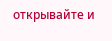открывайте и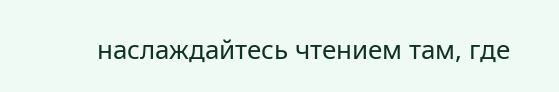наслаждайтесь чтением там, где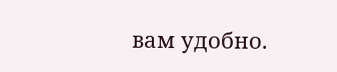вам удобно.